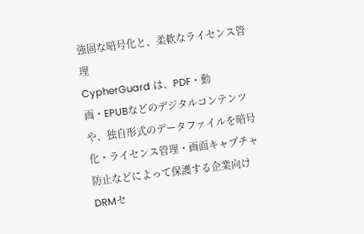強固な暗号化と、柔軟なライセンス管理
CypherGuard は、PDF・動画・EPUBなどのデジタルコンテンツや、独自形式のデータファイルを暗号化・ライセンス管理・画面キャプチャ防止などによって保護する企業向けDRMセ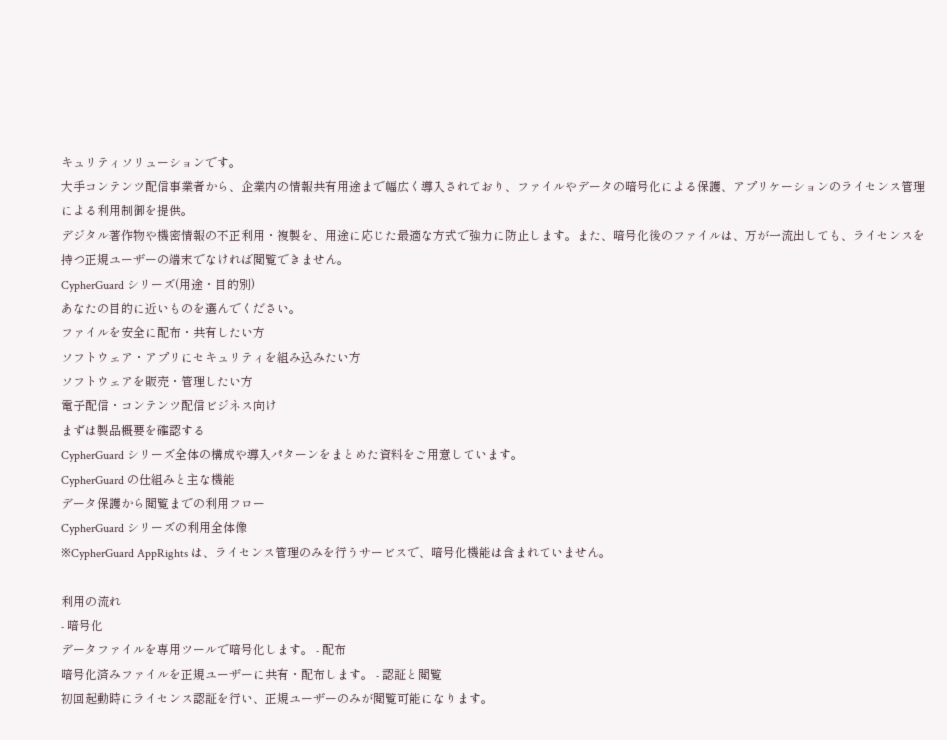キュリティソリューションです。
大手コンテンツ配信事業者から、企業内の情報共有用途まで幅広く導入されており、ファイルやデータの暗号化による保護、アプリケーションのライセンス管理による利用制御を提供。
デジタル著作物や機密情報の不正利用・複製を、用途に応じた最適な方式で強力に防止します。また、暗号化後のファイルは、万が一流出しても、ライセンスを持つ正規ユーザーの端末でなければ閲覧できません。
CypherGuard シリーズ(用途・目的別)
あなたの目的に近いものを選んでください。
ファイルを安全に配布・共有したい方
ソフトウェア・アプリにセキュリティを組み込みたい方
ソフトウェアを販売・管理したい方
電子配信・コンテンツ配信ビジネス向け
まずは製品概要を確認する
CypherGuard シリーズ全体の構成や導入パターンをまとめた資料をご用意しています。
CypherGuard の仕組みと主な機能
データ保護から閲覧までの利用フロー
CypherGuard シリーズの利用全体像
※CypherGuard AppRights は、ライセンス管理のみを行うサービスで、暗号化機能は含まれていません。

利用の流れ
- 暗号化
データファイルを専用ツールで暗号化します。 - 配布
暗号化済みファイルを正規ユーザーに共有・配布します。 - 認証と閲覧
初回起動時にライセンス認証を行い、正規ユーザーのみが閲覧可能になります。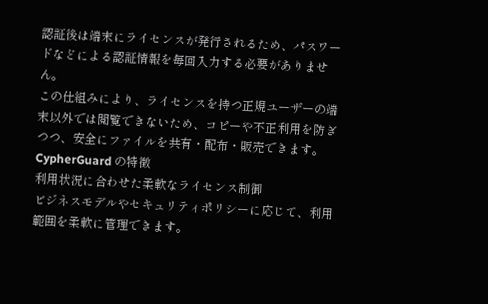認証後は端末にライセンスが発行されるため、パスワードなどによる認証情報を毎回入力する必要がありません。
この仕組みにより、ライセンスを持つ正規ユーザーの端末以外では閲覧できないため、コピーや不正利用を防ぎつつ、安全にファイルを共有・配布・販売できます。
CypherGuard の特徴
利用状況に合わせた柔軟なライセンス制御
ビジネスモデルやセキュリティポリシーに応じて、利用範囲を柔軟に管理できます。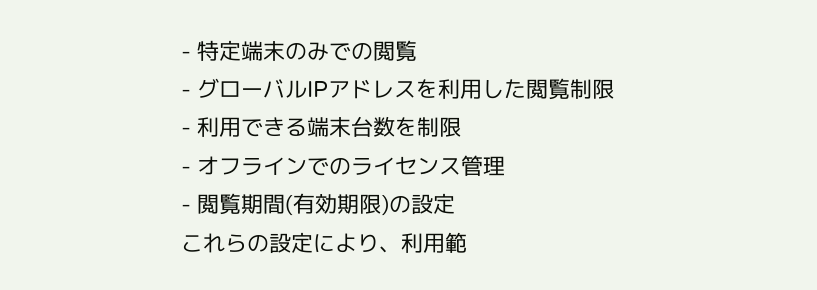- 特定端末のみでの閲覧
- グローバルIPアドレスを利用した閲覧制限
- 利用できる端末台数を制限
- オフラインでのライセンス管理
- 閲覧期間(有効期限)の設定
これらの設定により、利用範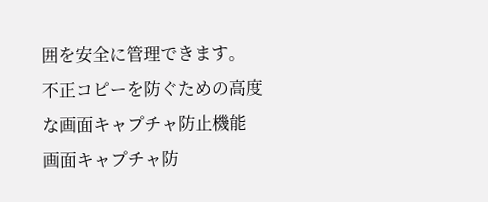囲を安全に管理できます。
不正コピーを防ぐための高度な画面キャプチャ防止機能
画面キャプチャ防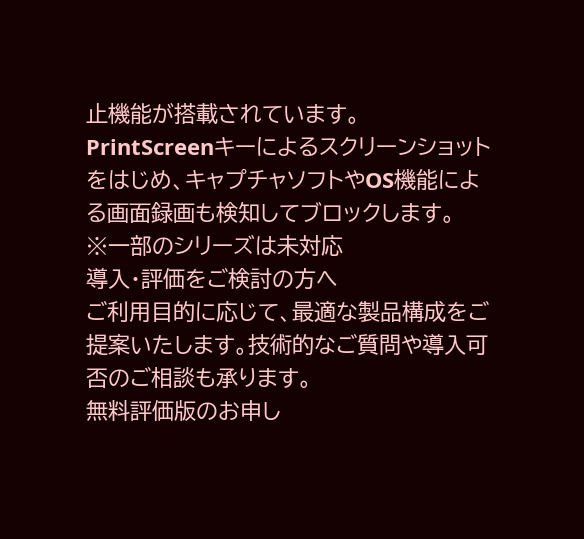止機能が搭載されています。
PrintScreenキーによるスクリーンショットをはじめ、キャプチャソフトやOS機能による画面録画も検知してブロックします。
※一部のシリーズは未対応
導入・評価をご検討の方へ
ご利用目的に応じて、最適な製品構成をご提案いたします。技術的なご質問や導入可否のご相談も承ります。
無料評価版のお申し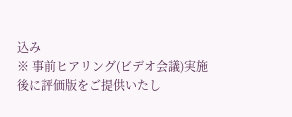込み
※ 事前ヒアリング(ビデオ会議)実施後に評価版をご提供いたし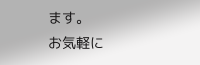ます。
お気軽に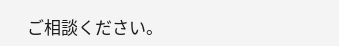ご相談ください。